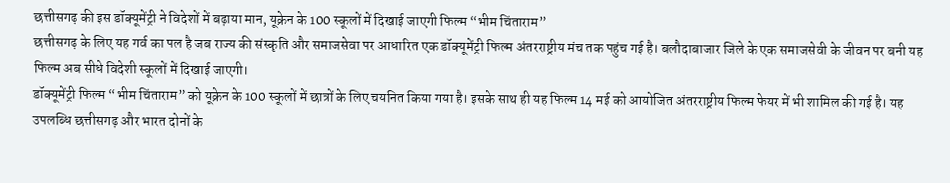छत्तीसगढ़ की इस डॉक्यूमेंट्री ने विदेशों में बढ़ाया मान, यूक्रेन के 100 स्कूलों में दिखाई जाएगी फिल्म “भीम चिंताराम”
छत्तीसगढ़ के लिए यह गर्व का पल है जब राज्य की संस्कृति और समाजसेवा पर आधारित एक डॉक्यूमेंट्री फिल्म अंतरराष्ट्रीय मंच तक पहुंच गई है। बलौदाबाजार जिले के एक समाजसेवी के जीवन पर बनी यह फिल्म अब सीधे विदेशी स्कूलों में दिखाई जाएगी।
डॉक्यूमेंट्री फिल्म “भीम चिंताराम” को यूक्रेन के 100 स्कूलों में छात्रों के लिए चयनित किया गया है। इसके साथ ही यह फिल्म 14 मई को आयोजित अंतरराष्ट्रीय फिल्म फेयर में भी शामिल की गई है। यह उपलब्धि छत्तीसगढ़ और भारत दोनों के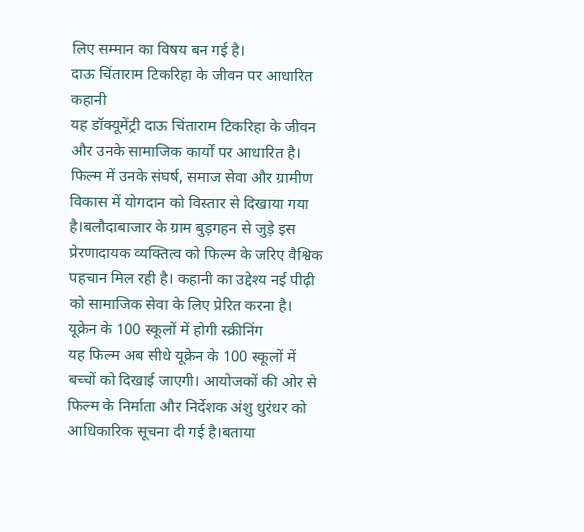लिए सम्मान का विषय बन गई है।
दाऊ चिंताराम टिकरिहा के जीवन पर आधारित कहानी
यह डॉक्यूमेंट्री दाऊ चिंताराम टिकरिहा के जीवन और उनके सामाजिक कार्यों पर आधारित है। फिल्म में उनके संघर्ष, समाज सेवा और ग्रामीण विकास में योगदान को विस्तार से दिखाया गया है।बलौदाबाजार के ग्राम बुड़गहन से जुड़े इस प्रेरणादायक व्यक्तित्व को फिल्म के जरिए वैश्विक पहचान मिल रही है। कहानी का उद्देश्य नई पीढ़ी को सामाजिक सेवा के लिए प्रेरित करना है।
यूक्रेन के 100 स्कूलों में होगी स्क्रीनिंग
यह फिल्म अब सीधे यूक्रेन के 100 स्कूलों में बच्चों को दिखाई जाएगी। आयोजकों की ओर से फिल्म के निर्माता और निर्देशक अंशु धुरंधर को आधिकारिक सूचना दी गई है।बताया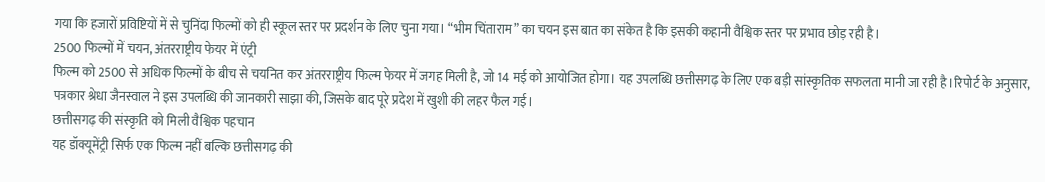गया कि हजारों प्रविष्टियों में से चुनिंदा फिल्मों को ही स्कूल स्तर पर प्रदर्शन के लिए चुना गया। “भीम चिंताराम” का चयन इस बात का संकेत है कि इसकी कहानी वैश्विक स्तर पर प्रभाव छोड़ रही है।
2500 फिल्मों में चयन, अंतरराष्ट्रीय फेयर में एंट्री
फिल्म को 2500 से अधिक फिल्मों के बीच से चयनित कर अंतरराष्ट्रीय फिल्म फेयर में जगह मिली है, जो 14 मई को आयोजित होगा। यह उपलब्धि छत्तीसगढ़ के लिए एक बड़ी सांस्कृतिक सफलता मानी जा रही है।रिपोर्ट के अनुसार, पत्रकार श्रेधा जैनस्वाल ने इस उपलब्धि की जानकारी साझा की, जिसके बाद पूरे प्रदेश में खुशी की लहर फैल गई।
छत्तीसगढ़ की संस्कृति को मिली वैश्विक पहचान
यह डॉक्यूमेंट्री सिर्फ एक फिल्म नहीं बल्कि छत्तीसगढ़ की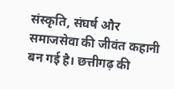संस्कृति, संघर्ष और समाजसेवा की जीवंत कहानी बन गई है। छत्तीगढ़ की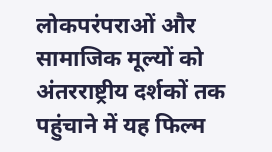लोकपरंपराओं और सामाजिक मूल्यों को अंतरराष्ट्रीय दर्शकों तक पहुंचाने में यह फिल्म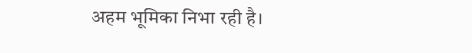अहम भूमिका निभा रही है।